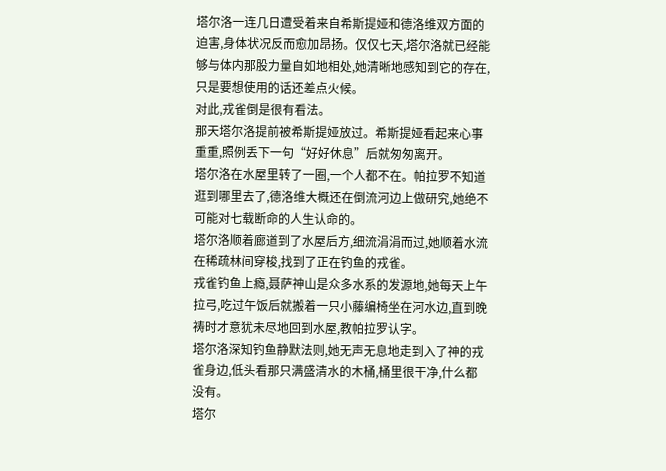塔尔洛一连几日遭受着来自希斯提娅和德洛维双方面的迫害,身体状况反而愈加昂扬。仅仅七天,塔尔洛就已经能够与体内那股力量自如地相处,她清晰地感知到它的存在,只是要想使用的话还差点火候。
对此,戎雀倒是很有看法。
那天塔尔洛提前被希斯提娅放过。希斯提娅看起来心事重重,照例丢下一句“好好休息”后就匆匆离开。
塔尔洛在水屋里转了一圈,一个人都不在。帕拉罗不知道逛到哪里去了,德洛维大概还在倒流河边上做研究,她绝不可能对七载断命的人生认命的。
塔尔洛顺着廊道到了水屋后方,细流涓涓而过,她顺着水流在稀疏林间穿梭,找到了正在钓鱼的戎雀。
戎雀钓鱼上瘾,聂萨神山是众多水系的发源地,她每天上午拉弓,吃过午饭后就搬着一只小藤编椅坐在河水边,直到晚祷时才意犹未尽地回到水屋,教帕拉罗认字。
塔尔洛深知钓鱼静默法则,她无声无息地走到入了神的戎雀身边,低头看那只满盛清水的木桶,桶里很干净,什么都没有。
塔尔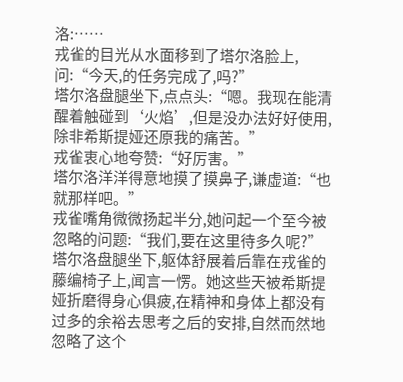洛:……
戎雀的目光从水面移到了塔尔洛脸上,问:“今天,的任务完成了,吗?”
塔尔洛盘腿坐下,点点头:“嗯。我现在能清醒着触碰到‘火焰’,但是没办法好好使用,除非希斯提娅还原我的痛苦。”
戎雀衷心地夸赞:“好厉害。”
塔尔洛洋洋得意地摸了摸鼻子,谦虚道:“也就那样吧。”
戎雀嘴角微微扬起半分,她问起一个至今被忽略的问题:“我们,要在这里待多久呢?”
塔尔洛盘腿坐下,躯体舒展着后靠在戎雀的藤编椅子上,闻言一愣。她这些天被希斯提娅折磨得身心俱疲,在精神和身体上都没有过多的余裕去思考之后的安排,自然而然地忽略了这个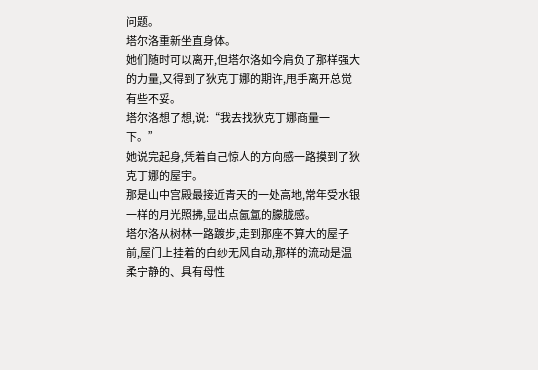问题。
塔尔洛重新坐直身体。
她们随时可以离开,但塔尔洛如今肩负了那样强大的力量,又得到了狄克丁娜的期许,甩手离开总觉有些不妥。
塔尔洛想了想,说:“我去找狄克丁娜商量一下。”
她说完起身,凭着自己惊人的方向感一路摸到了狄克丁娜的屋宇。
那是山中宫殿最接近青天的一处高地,常年受水银一样的月光照拂,显出点氤氲的朦胧感。
塔尔洛从树林一路踱步,走到那座不算大的屋子前,屋门上挂着的白纱无风自动,那样的流动是温柔宁静的、具有母性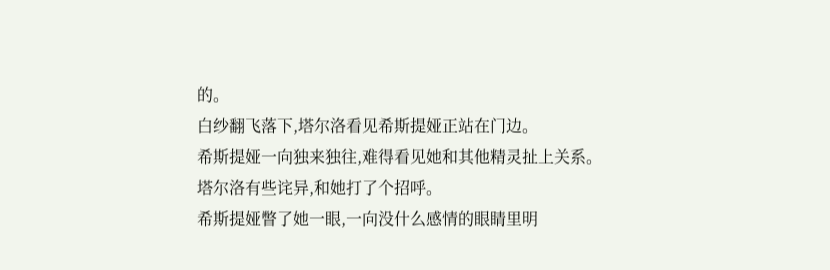的。
白纱翻飞落下,塔尔洛看见希斯提娅正站在门边。
希斯提娅一向独来独往,难得看见她和其他精灵扯上关系。
塔尔洛有些诧异,和她打了个招呼。
希斯提娅瞥了她一眼,一向没什么感情的眼睛里明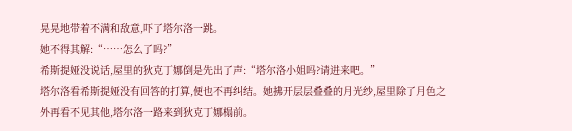晃晃地带着不满和敌意,吓了塔尔洛一跳。
她不得其解:“……怎么了吗?”
希斯提娅没说话,屋里的狄克丁娜倒是先出了声:“塔尔洛小姐吗?请进来吧。”
塔尔洛看希斯提娅没有回答的打算,便也不再纠结。她拂开层层叠叠的月光纱,屋里除了月色之外再看不见其他,塔尔洛一路来到狄克丁娜榻前。